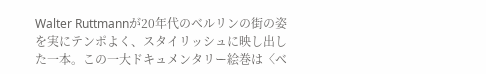Walter Ruttmannが20年代のベルリンの街の姿を実にテンポよく、スタイリッシュに映し出した一本。この一大ドキュメンタリー絵巻は〈ベ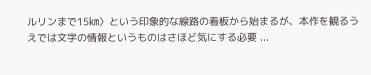ルリンまで15㎞〉という印象的な線路の看板から始まるが、本作を観るうえでは文字の情報というものはさほど気にする必要 ...